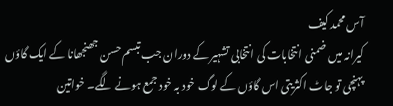آس محمد کیف
کیرانہ میں ضمنی انتخابات کی انتخابی تشہیر کے دوران جب تبسم حسن جھنجھانا کے ایک گاؤں پہنچی تو جاٹ اکثریتی اس گاؤں کے لوگ خود بہ خود جمع ہونے لگے۔ خواتین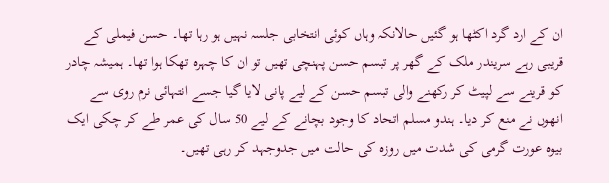ان کے ارد گرد اکٹھا ہو گئیں حالانکہ وہاں کوئی انتخابی جلسہ نہیں ہو رہا تھا۔ حسن فیملی کے قریبی رہے سریندر ملک کے گھر پر تبسم حسن پہنچی تھیں تو ان کا چہرہ تھکا ہوا تھا۔ ہمیشہ چادر کو قرینے سے لپیٹ کر رکھنے والی تبسم حسن کے لیے پانی لایا گیا جسے انتہائی نرم روی سے انھوں نے منع کر دیا۔ ہندو مسلم اتحاد کا وجود بچانے کے لیے 50 سال کی عمر طے کر چکی ایک بیوہ عورت گرمی کی شدت میں روزہ کی حالت میں جدوجہد کر رہی تھیں۔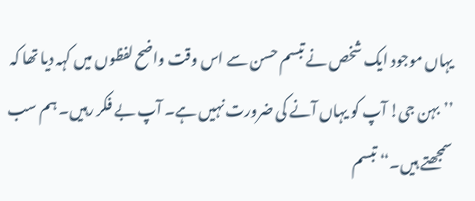یہاں موجود ایک شخص نے تبسم حسن سے اس وقت واضح لفظوں میں کہہ دیا تھا کہ ’’بہن جی! آپ کو یہاں آنے کی ضرورت نہیں ہے۔ آپ بے فکر رہیں۔ ہم سب سمجھتے ہیں۔‘‘ تبسم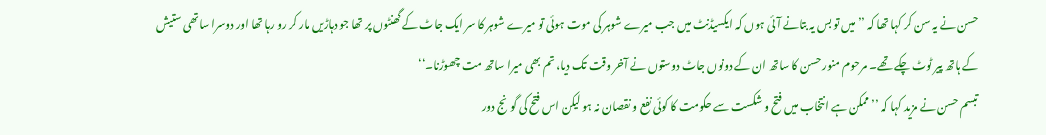حسن نے یہ سن کر کہا تھا کہ ’’میں تو بس یہ بتانے آئی ہوں کہ ایکسیڈنٹ میں جب میرے شوہر کی موت ہوئی تو میرے شوہر کا سر ایک جاٹ کے گھنٹوں پر تھا جو دہاڑیں مار کر رو رہا تھا اور دوسرا ساتھی ستیش کے ہاتھ پیر ٹوٹ چکے تھے۔ مرحوم منور حسن کا ساتھ ان کے دونوں جاٹ دوستوں نے آخر وقت تک دیا، تم بھی میرا ساتھ مت چھوڑنا۔‘‘
تبسم حسن نے مزید کہا کہ ’’ممکن ہے انتخاب میں فتح و شکست سے حکومت کا کوئی نفع و نقصان نہ ہو لیکن اس فتح کی گونج دور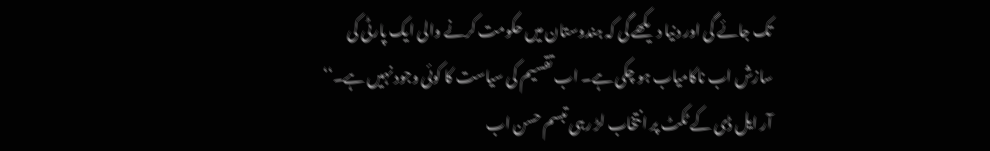تک جائے گی اور دنیا دیکھے گی کہ ہندوستان میں حکومت کرنے والی ایک پارٹی کی سازش اب ناکامیاب ہو چکی ہے۔ اب تقسیم کی سیاست کا کوئی وجود نہیں ہے۔‘‘
آر ایل ڈی کے ٹکٹ پر انتخاب لڑ رہی تبسم حسن اب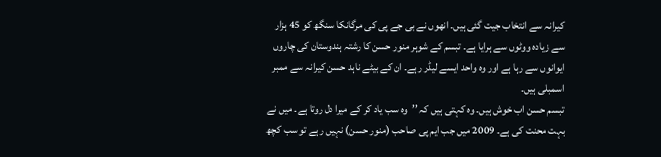کیرانہ سے انتخاب جیت گئی ہیں۔ انھوں نے بی جے پی کی مرگانکا سنگھ کو 45 ہزار سے زیادہ ووٹوں سے ہرایا ہے۔ تبسم کے شوہر منور حسن کا رشتہ ہندوستان کی چاروں ایوانوں سے رہا ہے اور وہ واحد ایسے لیڈر رہے۔ ان کے بیٹے ناہد حسن کیرانہ سے ممبر اسمبلی ہیں۔
تبسم حسن اب خوش ہیں۔ وہ کہتی ہیں کہ ’’وہ سب یاد کر کے میرا دل روتا ہے۔ میں نے بہت محنت کی ہے۔ 2009 میں جب ایم پی صاحب (منور حسن) نہیں رہے تو سب کچھ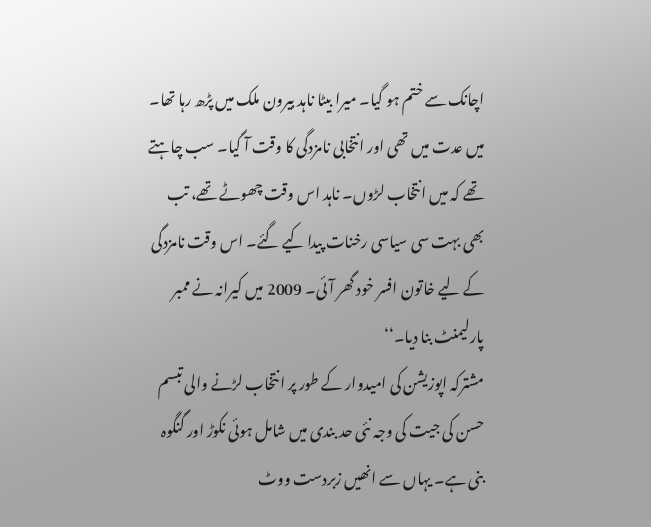اچانک سے ختم ہو گیا۔ میرا بیٹا ناہد بیرون ملک میں پڑھ رہا تھا۔ میں عدت میں تھی اور انتخابی نامزدگی کا وقت آ گیا۔ سب چاہتے تھے کہ میں انتخاب لڑوں۔ ناہد اس وقت چھوٹے تھے، تب بھی بہت سی سیاسی رخنات پیدا کیے گئے۔ اس وقت نامزدگی کے لیے خاتون افسر خود گھر آئی۔ 2009 میں کیرانہ نے ممبر پارلیمنٹ بنا دیا۔‘‘
مشترکہ اپوزیشن کی امیدوار کے طور پر انتخاب لڑنے والی تبسم حسن کی جیت کی وجہ نئی حد بندی میں شامل ہوئی نکوڑ اور گنگوہ بنی ہے۔ یہاں سے انھیں زبردست ووٹ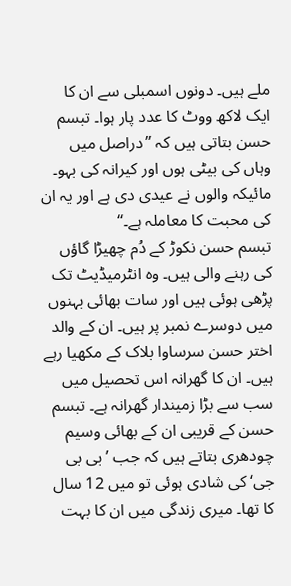ملے ہیں۔ دونوں اسمبلی سے ان کا ایک لاکھ ووٹ کا عدد پار ہوا۔ تبسم حسن بتاتی ہیں کہ ’’دراصل میں وہاں کی بیٹی ہوں اور کیرانہ کی بہو۔ مائیکہ والوں نے عیدی دی ہے اور یہ ان کی محبت کا معاملہ ہے۔‘‘
تبسم حسن نکوڑ کے دُم چھیڑا گاؤں کی رہنے والی ہیں۔ وہ انٹرمیڈیٹ تک پڑھی ہوئی ہیں اور سات بھائی بہنوں میں دوسرے نمبر پر ہیں۔ ان کے والد اختر حسن سرساوا بلاک کے مکھیا رہے ہیں۔ ان کا گھرانہ اس تحصیل میں سب سے بڑا زمیندار گھرانہ ہے۔ تبسم حسن کے قریبی ان کے بھائی وسیم چودھری بتاتے ہیں کہ جب ’بی بی جی‘ کی شادی ہوئی تو میں 12 سال کا تھا۔ میری زندگی میں ان کا بہت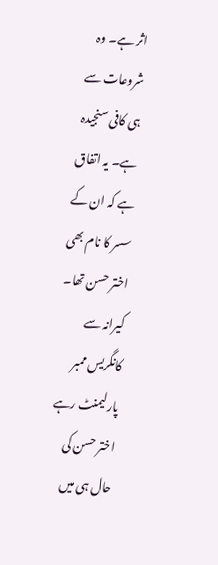اثر ہے۔ وہ شروعات سے ہی کافی سنجیدہ ہے۔ یہ اتفاق ہے کہ ان کے سسر کا نام بھی اختر حسن تھا۔ کیرانہ سے کانگریس ممبر پارلیمنٹ رہے اختر حسن کی حال ہی میں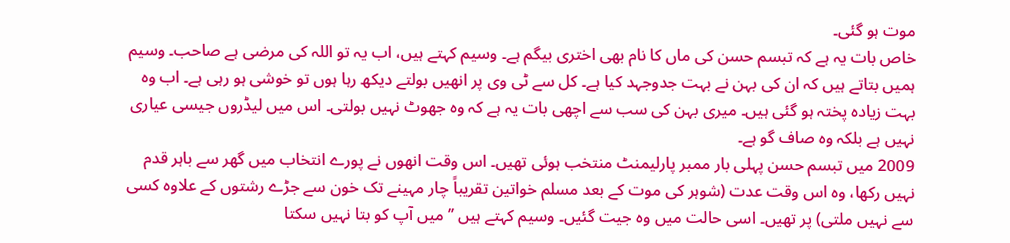موت ہو گئی۔
خاص بات یہ ہے کہ تبسم حسن کی ماں کا نام بھی اختری بیگم ہے۔ وسیم کہتے ہیں، اب یہ تو اللہ کی مرضی ہے صاحب۔ وسیم ہمیں بتاتے ہیں کہ ان کی بہن نے بہت جدوجہد کیا ہے۔ کل سے ٹی وی پر انھیں بولتے دیکھ رہا ہوں تو خوشی ہو رہی ہے۔ اب وہ بہت زیادہ پختہ ہو گئی ہیں۔ میری بہن کی سب سے اچھی بات یہ ہے کہ وہ جھوٹ نہیں بولتی۔ اس میں لیڈروں جیسی عیاری نہیں ہے بلکہ وہ صاف گو ہے۔
2009 میں تبسم حسن پہلی بار ممبر پارلیمنٹ منتخب ہوئی تھیں۔ اس وقت انھوں نے پورے انتخاب میں گھر سے باہر قدم نہیں رکھا، وہ اس وقت عدت (شوہر کی موت کے بعد مسلم خواتین تقریباً چار مہینے تک خون سے جڑے رشتوں کے علاوہ کسی سے نہیں ملتی) پر تھیں۔ اسی حالت میں وہ جیت گئیں۔ وسیم کہتے ہیں ’’میں آپ کو بتا نہیں سکتا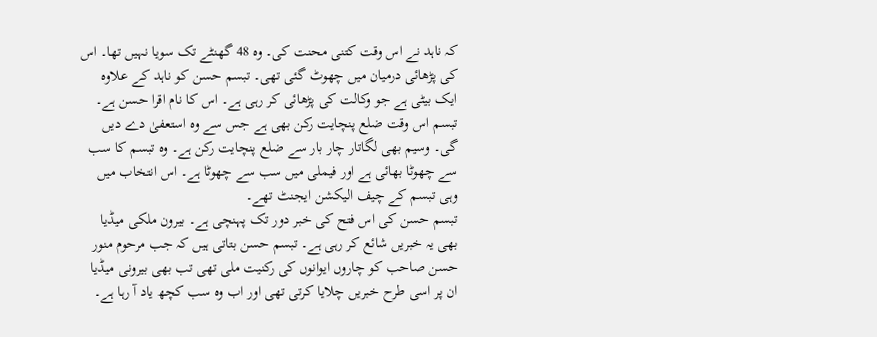کہ ناہد نے اس وقت کتنی محنت کی۔ وہ 48 گھنٹے تک سویا نہیں تھا۔ اس کی پڑھائی درمیان میں چھوٹ گئی تھی۔ تبسم حسن کو ناہد کے علاوہ ایک بیٹی ہے جو وکالت کی پڑھائی کر رہی ہے۔ اس کا نام اقرا حسن ہے۔ تبسم اس وقت ضلع پنچایت رکن بھی ہے جس سے وہ استعفیٰ دے دیں گی۔ وسیم بھی لگاتار چار بار سے ضلع پنچایت رکن ہے۔ وہ تبسم کا سب سے چھوٹا بھائی ہے اور فیملی میں سب سے چھوٹا ہے۔ اس انتخاب میں وہی تبسم کے چیف الیکشن ایجنٹ تھے۔
تبسم حسن کی اس فتح کی خبر دور تک پہنچی ہے۔ بیرون ملکی میڈیا بھی یہ خبریں شائع کر رہی ہے۔ تبسم حسن بتاتی ہیں کہ جب مرحوم منور حسن صاحب کو چاروں ایوانوں کی رکنیت ملی تھی تب بھی بیرونی میڈیا ان پر اسی طرح خبریں چلایا کرتی تھی اور اب وہ سب کچھ یاد آ رہا ہے۔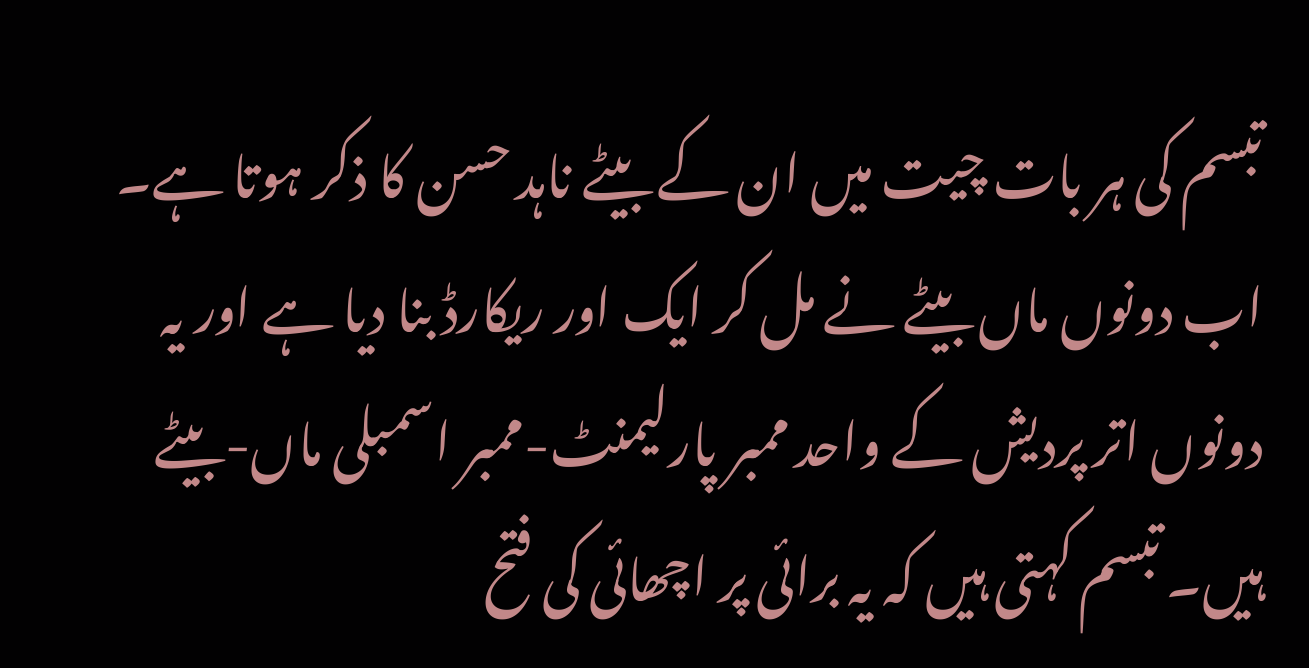تبسم کی ہر بات چیت میں ان کے بیٹے ناہد حسن کا ذکر ہوتا ہے۔ اب دونوں ماں بیٹے نے مل کر ایک اور ریکارڈ بنا دیا ہے اور یہ دونوں اتر پردیش کے واحد ممبر پارلیمنٹ-ممبر اسمبلی ماں-بیٹے ہیں۔ تبسم کہتی ہیں کہ یہ برائی پر اچھائی کی فتح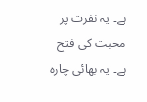ہے۔ یہ نفرت پر محبت کی فتح ہے۔ یہ بھائی چارہ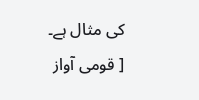کی مثال ہے۔
[ قومی آواز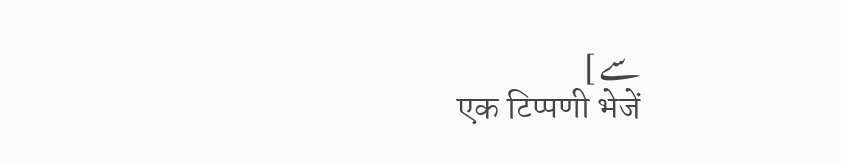سے ]
एक टिप्पणी भेजें